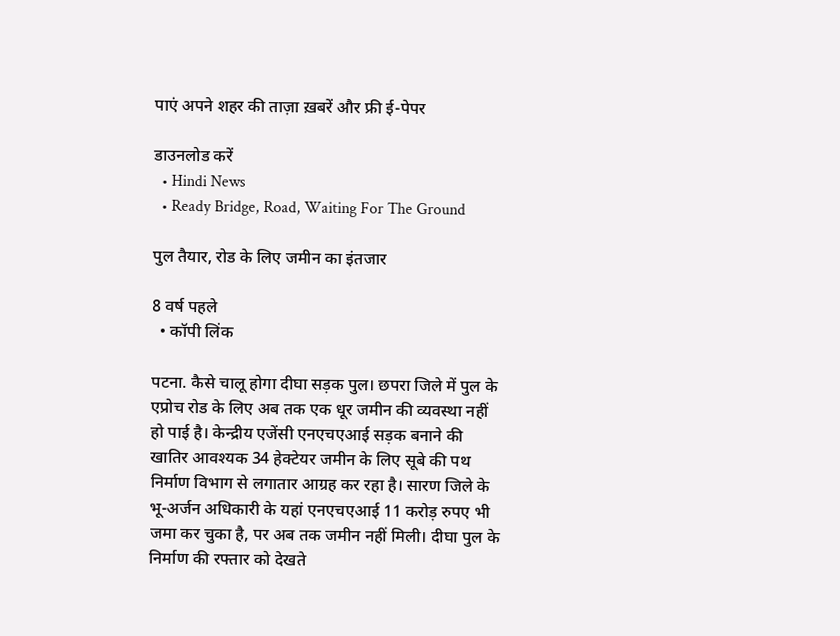पाएं अपने शहर की ताज़ा ख़बरें और फ्री ई-पेपर

डाउनलोड करें
  • Hindi News
  • Ready Bridge, Road, Waiting For The Ground

पुल तैयार, रोड के लिए जमीन का इंतजार

8 वर्ष पहले
  • कॉपी लिंक

पटना. कैसे चालू होगा दीघा सड़क पुल। छपरा जिले में पुल के एप्रोच रोड के लिए अब तक एक धूर जमीन की व्यवस्था नहीं हो पाई है। केन्द्रीय एजेंसी एनएचएआई सड़क बनाने की खातिर आवश्यक 34 हेक्टेयर जमीन के लिए सूबे की पथ निर्माण विभाग से लगातार आग्रह कर रहा है। सारण जिले के भू-अर्जन अधिकारी के यहां एनएचएआई 11 करोड़ रुपए भी जमा कर चुका है, पर अब तक जमीन नहीं मिली। दीघा पुल के निर्माण की रफ्तार को देखते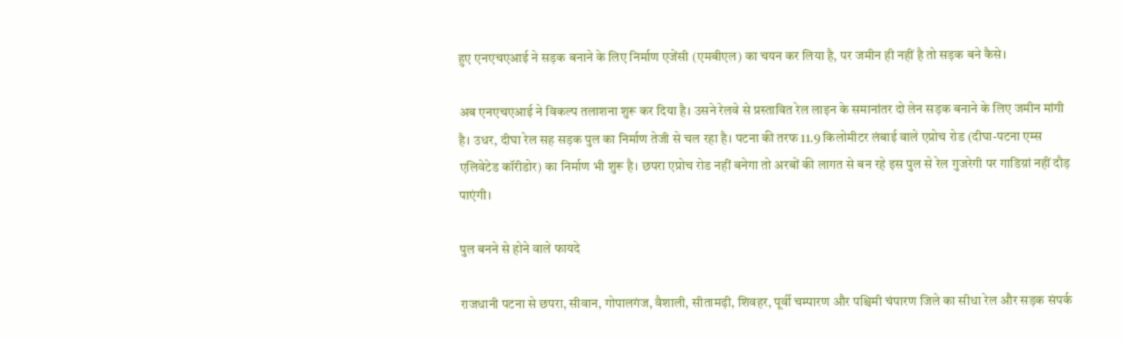हुए एनएचएआई ने सड़क बनाने के लिए निर्माण एजेंसी (एमबीएल) का चयन कर लिया है, पर जमीन ही नहीं है तो सड़क बने कैसे।

अब एनएचएआई ने विकल्प तलाशना शुरू कर दिया है। उसने रेलवे से प्रस्तावित रेल लाइन के समानांतर दो लेन सड़क बनाने के लिए जमीन मांगी है। उधर, दीघा रेल सह सड़क पुल का निर्माण तेजी से चल रहा है। पटना की तरफ 11.9 किलोमीटर लंबाई वाले एप्रोच रोड (दीघा-पटना एम्स एलिवेटेड कॉरीडोर) का निर्माण भी शुरू है। छपरा एप्रोच रोड नहीं बनेगा तो अरबों की लागत से बन रहे इस पुल से रेल गुजरेगी पर गाडिय़ां नहीं दौड़ पाएंगी।

पुल बनने से होने वाले फायदे

राजधानी पटना से छपरा, सीवान, गोपालगंज, वैशाली, सीतामढ़ी, शिवहर, पूर्वी चम्पारण और पश्चिमी चंपारण जिले का सीधा रेल और सड़क संपर्क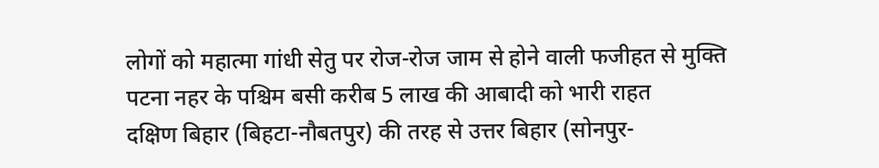लोगों को महात्मा गांधी सेतु पर रोज-रोज जाम से होने वाली फजीहत से मुक्ति
पटना नहर के पश्चिम बसी करीब 5 लाख की आबादी को भारी राहत
दक्षिण बिहार (बिहटा-नौबतपुर) की तरह से उत्तर बिहार (सोनपुर-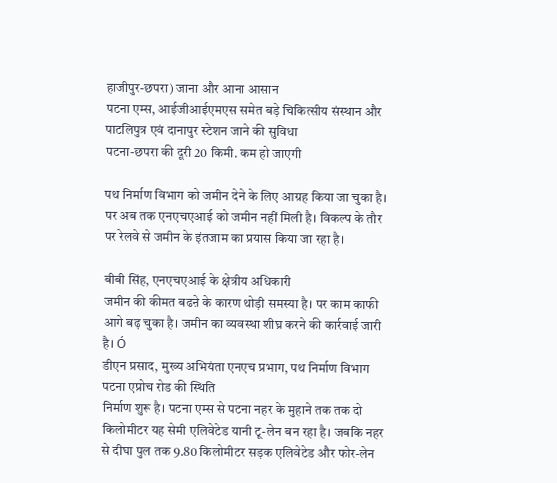हाजीपुर-छपरा) जाना और आना आसान
पटना एम्स, आईजीआईएमएस समेत बड़े चिकित्सीय संस्थान और पाटलिपुत्र एवं दानापुर स्टेशन जाने की सुविधा
पटना-छपरा की दूरी 20 किमी. कम हो जाएगी

पथ निर्माण विभाग को जमीन देने के लिए आग्रह किया जा चुका है। पर अब तक एनएचएआई को जमीन नहीं मिली है। विकल्प के तौर पर रेलवे से जमीन के इंतजाम का प्रयास किया जा रहा है।

बीबी सिंह, एनएचएआई के क्षेत्रीय अधिकारी
जमीन की कीमत बढऩे के कारण थोड़ी समस्या है। पर काम काफी आगे बढ़ चुका है। जमीन का व्यवस्था शीघ्र करने की कार्रवाई जारी है। Ó
डीएन प्रसाद, मुख्य अभियंता एनएच प्रभाग, पथ निर्माण विभाग
पटना एप्रोच रोड की स्थिति
निर्माण शुरू है। पटना एम्स से पटना नहर के मुहाने तक तक दो किलोमीटर यह सेमी एलिवेटेड यानी टू-लेन बन रहा है। जबकि नहर से दीघा पुल तक 9.80 किलोमीटर सड़क एलिवेटेड और फोर-लेन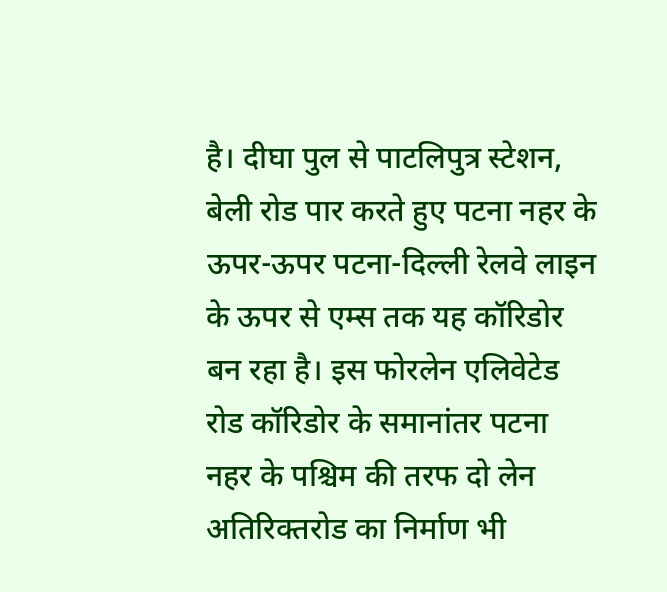है। दीघा पुल से पाटलिपुत्र स्टेशन, बेली रोड पार करते हुए पटना नहर के ऊपर-ऊपर पटना-दिल्ली रेलवे लाइन के ऊपर से एम्स तक यह कॉरिडोर बन रहा है। इस फोरलेन एलिवेटेड रोड कॉरिडोर के समानांतर पटना नहर के पश्चिम की तरफ दो लेन अतिरिक्तरोड का निर्माण भी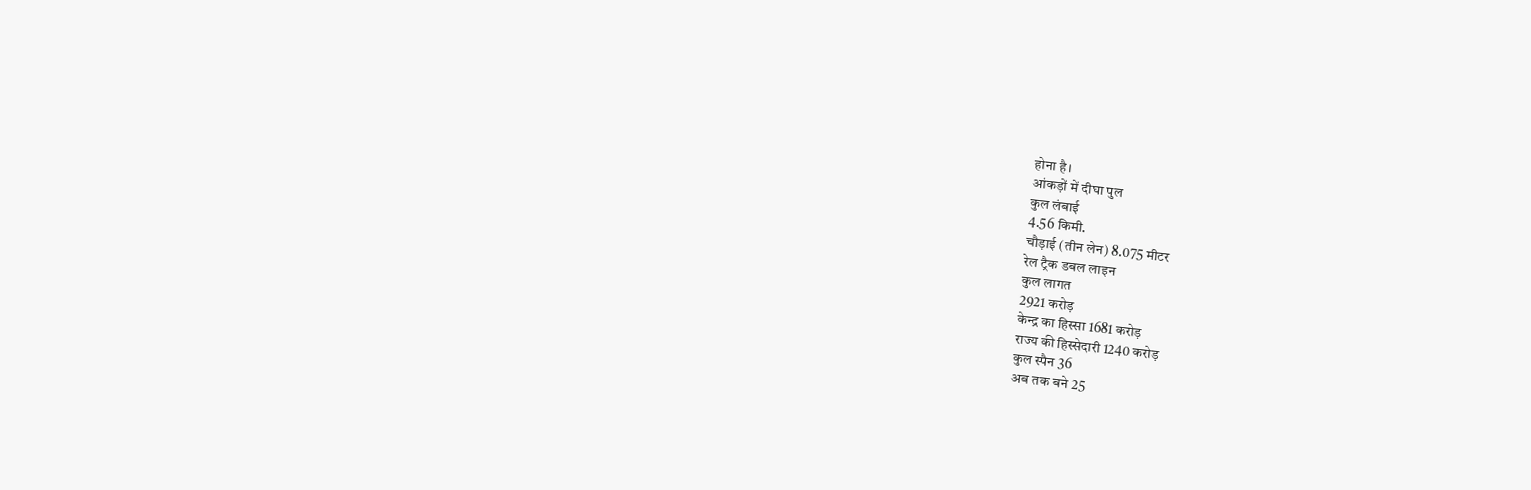होना है।
आंकड़ों में दीघा पुल
कुल लंबाई
4.56 किमी.
चौड़ाई (तीन लेन) 8.075 मीटर
रेल ट्रैक डबल लाइन
कुल लागत
2921 करोड़
केन्द्र का हिस्सा 1681 करोड़
राज्य की हिस्सेदारी 1240 करोड़
कुल स्पैन 36
अब तक बने 25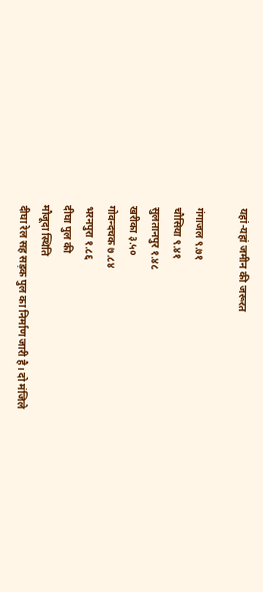यहां-यहां जमीन की जरूरत

गंगाजल ९.७१
चौसिया ९.४१
सुलतानपुर १.४८
खरीका ३.५०
गोवन्दचक ७.८४
भरनपुरा १.८६
दीघा पुल की
मौजूदा स्थिति
दीघा रेल सह सड़क पुल का निर्माण जारी है। दो मंजिले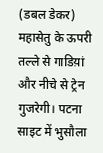(डबल डेकर) महासेतु के ऊपरी तल्ले से गाडिय़ां और नीचे से ट्रेन गुजरेगी। पटना साइट में भुसौला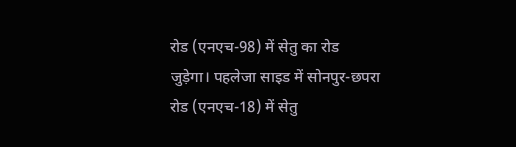रोड (एनएच-98) में सेतु का रोड जुड़ेगा। पहलेजा साइड में सोनपुर-छपरा रोड (एनएच-18) में सेतु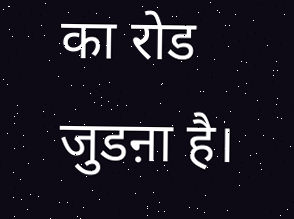का रोड जुडऩा है।